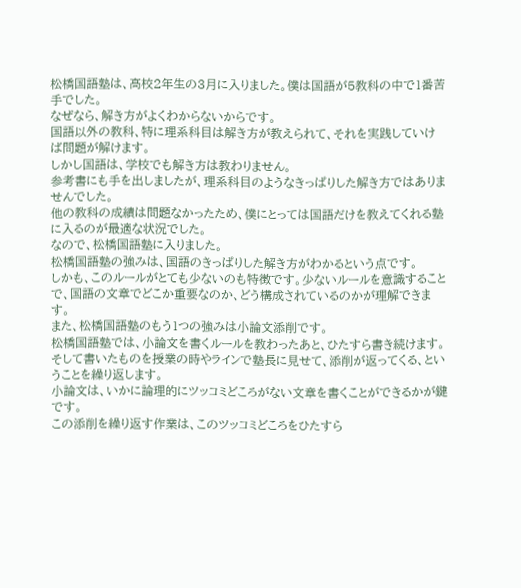松橋国語塾は、高校2年生の3月に入りました。僕は国語が5教科の中で1番苦手でした。
なぜなら、解き方がよくわからないからです。
国語以外の教科、特に理系科目は解き方が教えられて、それを実践していけば問題が解けます。
しかし国語は、学校でも解き方は教わりません。
参考書にも手を出しましたが、理系科目のようなきっぱりした解き方ではありませんでした。
他の教科の成績は問題なかったため、僕にとっては国語だけを教えてくれる塾に入るのが最適な状況でした。
なので、松橋国語塾に入りました。
松橋国語塾の強みは、国語のきっぱりした解き方がわかるという点です。
しかも、このルールがとても少ないのも特徴です。少ないルールを意識することで、国語の文章でどこか重要なのか、どう構成されているのかが理解できます。
また、松橋国語塾のもう1つの強みは小論文添削です。
松橋国語塾では、小論文を書くルールを教わったあと、ひたすら書き続けます。
そして書いたものを授業の時やラインで塾長に見せて、添削が返ってくる、ということを繰り返します。
小論文は、いかに論理的にツッコミどころがない文章を書くことができるかが鍵です。
この添削を繰り返す作業は、このツッコミどころをひたすら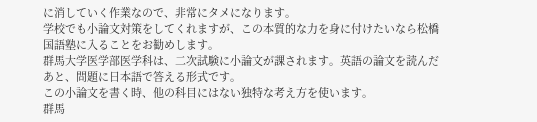に消していく作業なので、非常にタメになります。
学校でも小論文対策をしてくれますが、この本質的な力を身に付けたいなら松橋国語塾に入ることをお勧めします。
群馬大学医学部医学科は、二次試験に小論文が課されます。英語の論文を読んだあと、問題に日本語で答える形式です。
この小論文を書く時、他の科目にはない独特な考え方を使います。
群馬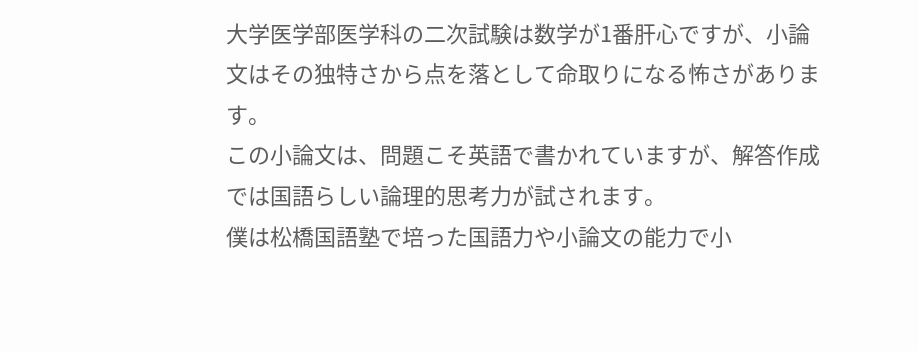大学医学部医学科の二次試験は数学が1番肝心ですが、小論文はその独特さから点を落として命取りになる怖さがあります。
この小論文は、問題こそ英語で書かれていますが、解答作成では国語らしい論理的思考力が試されます。
僕は松橋国語塾で培った国語力や小論文の能力で小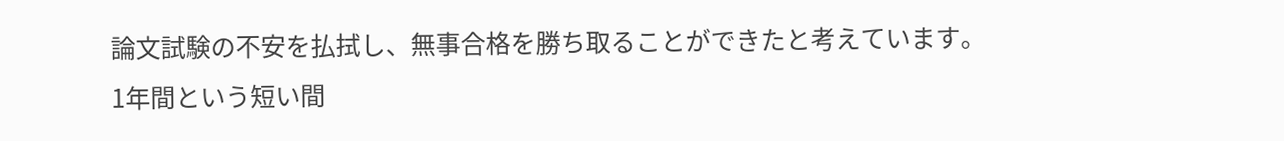論文試験の不安を払拭し、無事合格を勝ち取ることができたと考えています。
1年間という短い間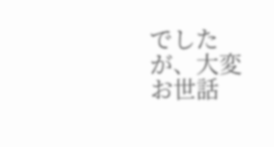でしたが、大変お世話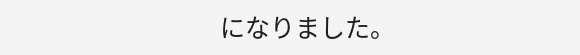になりました。